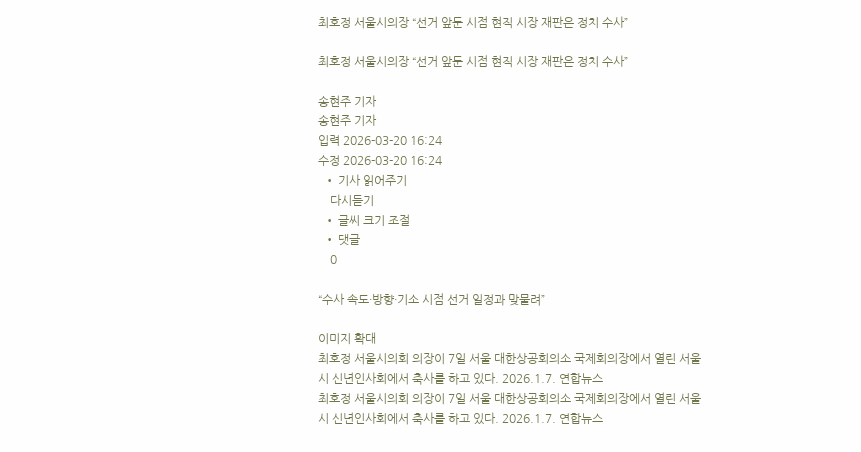최호정 서울시의장 “선거 앞둔 시점 현직 시장 재판은 정치 수사”

최호정 서울시의장 “선거 앞둔 시점 현직 시장 재판은 정치 수사”

송현주 기자
송현주 기자
입력 2026-03-20 16:24
수정 2026-03-20 16:24
  • 기사 읽어주기
    다시듣기
  • 글씨 크기 조절
  • 댓글
    0

“수사 속도·방향·기소 시점 선거 일정과 맞물려”

이미지 확대
최호정 서울시의회 의장이 7일 서울 대한상공회의소 국제회의장에서 열린 서울시 신년인사회에서 축사를 하고 있다. 2026.1.7. 연합뉴스
최호정 서울시의회 의장이 7일 서울 대한상공회의소 국제회의장에서 열린 서울시 신년인사회에서 축사를 하고 있다. 2026.1.7. 연합뉴스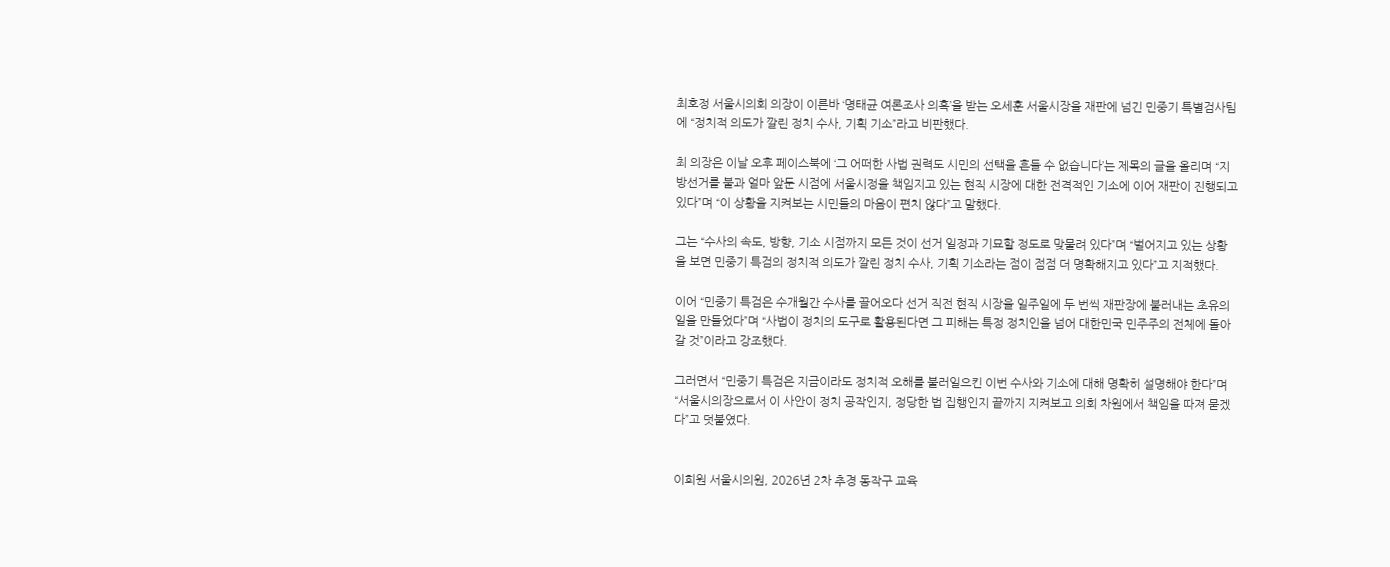최호정 서울시의회 의장이 이른바 ‘명태균 여론조사 의혹’을 받는 오세훈 서울시장을 재판에 넘긴 민중기 특별검사팀에 “정치적 의도가 깔린 정치 수사, 기획 기소”라고 비판했다.

최 의장은 이날 오후 페이스북에 ‘그 어떠한 사법 권력도 시민의 선택을 흔들 수 없습니다’는 제목의 글을 올리며 “지방선거를 불과 얼마 앞둔 시점에 서울시정을 책임지고 있는 현직 시장에 대한 전격적인 기소에 이어 재판이 진행되고 있다”며 “이 상황을 지켜보는 시민들의 마음이 편치 않다”고 말했다.

그는 “수사의 속도, 방향, 기소 시점까지 모든 것이 선거 일정과 기묘할 정도로 맞물려 있다”며 “벌어지고 있는 상황을 보면 민중기 특검의 정치적 의도가 깔린 정치 수사, 기획 기소라는 점이 점점 더 명확해지고 있다”고 지적했다.

이어 “민중기 특검은 수개월간 수사를 끌어오다 선거 직전 현직 시장을 일주일에 두 번씩 재판장에 불러내는 초유의 일을 만들었다”며 “사법이 정치의 도구로 활용된다면 그 피해는 특정 정치인을 넘어 대한민국 민주주의 전체에 돌아갈 것”이라고 강조했다.

그러면서 “민중기 특검은 지금이라도 정치적 오해를 불러일으킨 이번 수사와 기소에 대해 명확히 설명해야 한다”며 “서울시의장으로서 이 사안이 정치 공작인지, 정당한 법 집행인지 끝까지 지켜보고 의회 차원에서 책임을 따져 묻겠다”고 덧붙였다.


이희원 서울시의원, 2026년 2차 추경 동작구 교육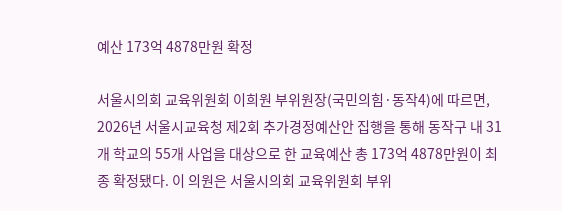예산 173억 4878만원 확정

서울시의회 교육위원회 이희원 부위원장(국민의힘·동작4)에 따르면, 2026년 서울시교육청 제2회 추가경정예산안 집행을 통해 동작구 내 31개 학교의 55개 사업을 대상으로 한 교육예산 총 173억 4878만원이 최종 확정됐다. 이 의원은 서울시의회 교육위원회 부위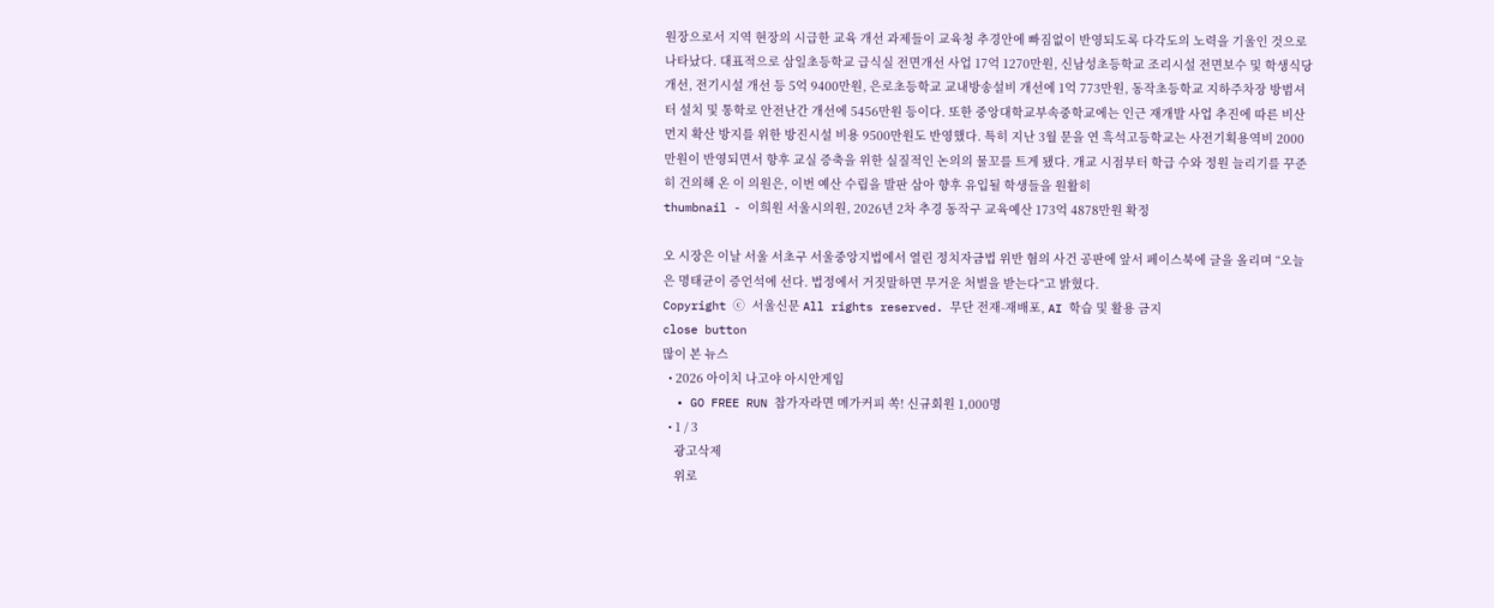원장으로서 지역 현장의 시급한 교육 개선 과제들이 교육청 추경안에 빠짐없이 반영되도록 다각도의 노력을 기울인 것으로 나타났다. 대표적으로 삼일초등학교 급식실 전면개선 사업 17억 1270만원, 신남성초등학교 조리시설 전면보수 및 학생식당 개선, 전기시설 개선 등 5억 9400만원, 은로초등학교 교내방송설비 개선에 1억 773만원, 동작초등학교 지하주차장 방범셔터 설치 및 통학로 안전난간 개선에 5456만원 등이다. 또한 중앙대학교부속중학교에는 인근 재개발 사업 추진에 따른 비산먼지 확산 방지를 위한 방진시설 비용 9500만원도 반영했다. 특히 지난 3월 문을 연 흑석고등학교는 사전기획용역비 2000만원이 반영되면서 향후 교실 증축을 위한 실질적인 논의의 물꼬를 트게 됐다. 개교 시점부터 학급 수와 정원 늘리기를 꾸준히 건의해 온 이 의원은, 이번 예산 수립을 발판 삼아 향후 유입될 학생들을 원활히
thumbnail - 이희원 서울시의원, 2026년 2차 추경 동작구 교육예산 173억 4878만원 확정

오 시장은 이날 서울 서초구 서울중앙지법에서 열린 정치자금법 위반 혐의 사건 공판에 앞서 페이스북에 글을 올리며 “오늘은 명태균이 증언석에 선다. 법정에서 거짓말하면 무거운 처벌을 받는다”고 밝혔다.
Copyright ⓒ 서울신문 All rights reserved. 무단 전재-재배포, AI 학습 및 활용 금지
close button
많이 본 뉴스
  • 2026 아이치 나고야 아시안게임
  • GO FREE RUN 참가자라면 메가커피 쏙! 신규회원 1,000명
  • 1 / 3
    광고삭제
    위로